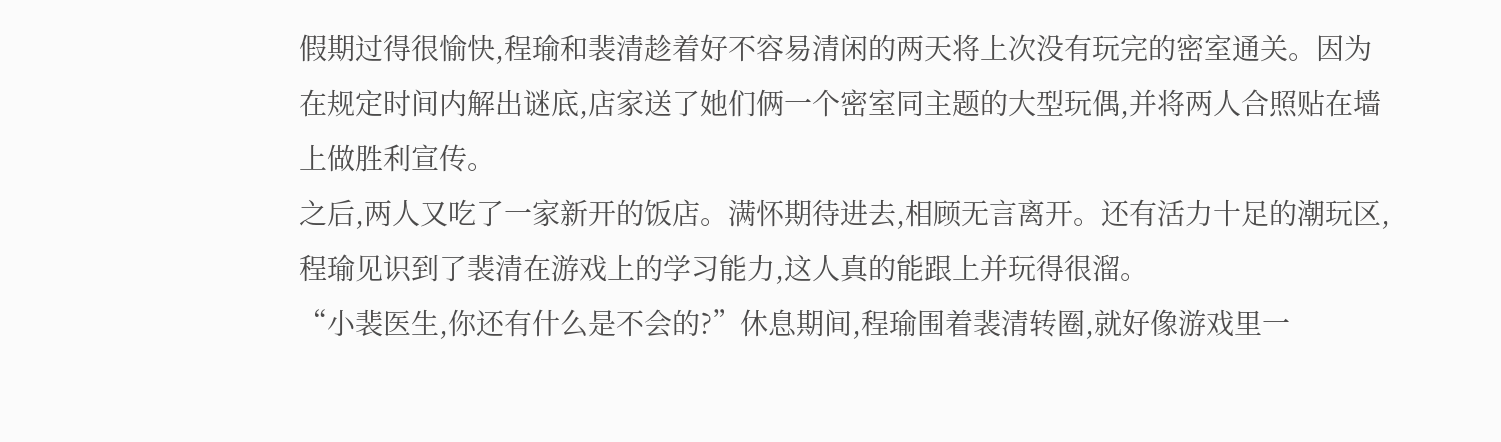假期过得很愉快,程瑜和裴清趁着好不容易清闲的两天将上次没有玩完的密室通关。因为在规定时间内解出谜底,店家送了她们俩一个密室同主题的大型玩偶,并将两人合照贴在墙上做胜利宣传。
之后,两人又吃了一家新开的饭店。满怀期待进去,相顾无言离开。还有活力十足的潮玩区,程瑜见识到了裴清在游戏上的学习能力,这人真的能跟上并玩得很溜。
“小裴医生,你还有什么是不会的?”休息期间,程瑜围着裴清转圈,就好像游戏里一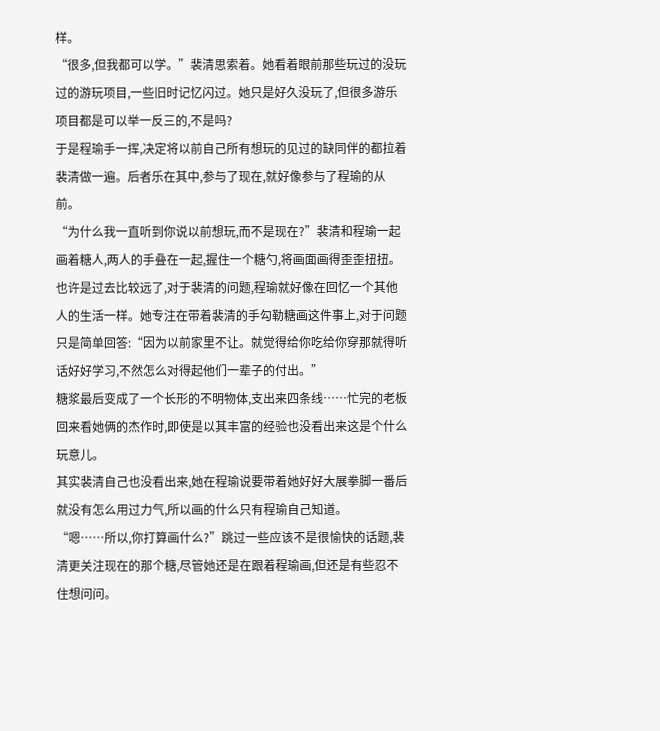样。
“很多,但我都可以学。”裴清思索着。她看着眼前那些玩过的没玩过的游玩项目,一些旧时记忆闪过。她只是好久没玩了,但很多游乐项目都是可以举一反三的,不是吗?
于是程瑜手一挥,决定将以前自己所有想玩的见过的缺同伴的都拉着裴清做一遍。后者乐在其中,参与了现在,就好像参与了程瑜的从前。
“为什么我一直听到你说以前想玩,而不是现在?”裴清和程瑜一起画着糖人,两人的手叠在一起,握住一个糖勺,将画面画得歪歪扭扭。
也许是过去比较远了,对于裴清的问题,程瑜就好像在回忆一个其他人的生活一样。她专注在带着裴清的手勾勒糖画这件事上,对于问题只是简单回答:“因为以前家里不让。就觉得给你吃给你穿那就得听话好好学习,不然怎么对得起他们一辈子的付出。”
糖浆最后变成了一个长形的不明物体,支出来四条线……忙完的老板回来看她俩的杰作时,即使是以其丰富的经验也没看出来这是个什么玩意儿。
其实裴清自己也没看出来,她在程瑜说要带着她好好大展拳脚一番后就没有怎么用过力气,所以画的什么只有程瑜自己知道。
“嗯……所以,你打算画什么?”跳过一些应该不是很愉快的话题,裴清更关注现在的那个糖,尽管她还是在跟着程瑜画,但还是有些忍不住想问问。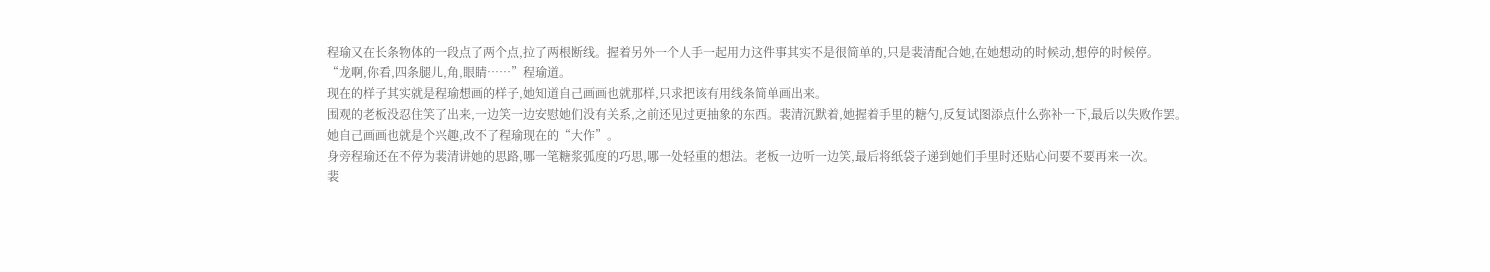程瑜又在长条物体的一段点了两个点,拉了两根断线。握着另外一个人手一起用力这件事其实不是很简单的,只是裴清配合她,在她想动的时候动,想停的时候停。
“龙啊,你看,四条腿儿,角,眼睛……”程瑜道。
现在的样子其实就是程瑜想画的样子,她知道自己画画也就那样,只求把该有用线条简单画出来。
围观的老板没忍住笑了出来,一边笑一边安慰她们没有关系,之前还见过更抽象的东西。裴清沉默着,她握着手里的糖勺,反复试图添点什么弥补一下,最后以失败作罢。
她自己画画也就是个兴趣,改不了程瑜现在的“大作”。
身旁程瑜还在不停为裴清讲她的思路,哪一笔糖浆弧度的巧思,哪一处轻重的想法。老板一边听一边笑,最后将纸袋子递到她们手里时还贴心问要不要再来一次。
裴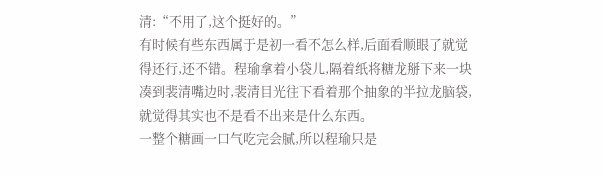清:“不用了,这个挺好的。”
有时候有些东西属于是初一看不怎么样,后面看顺眼了就觉得还行,还不错。程瑜拿着小袋儿,隔着纸将糖龙掰下来一块凑到裴清嘴边时,裴清目光往下看着那个抽象的半拉龙脑袋,就觉得其实也不是看不出来是什么东西。
一整个糖画一口气吃完会腻,所以程瑜只是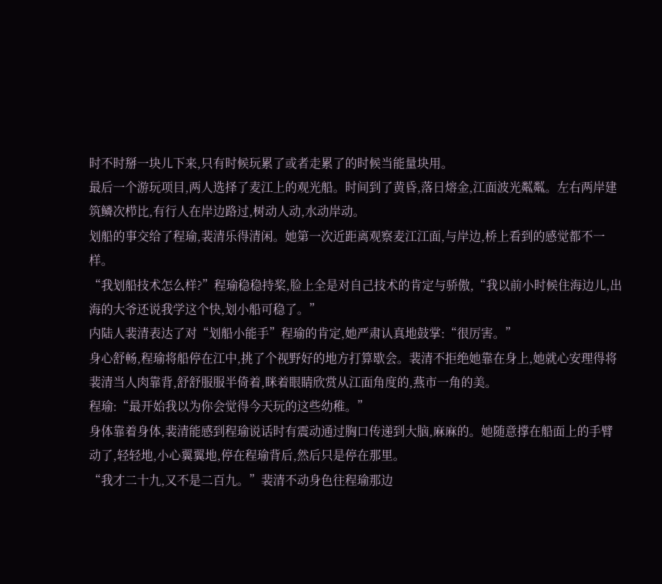时不时掰一块儿下来,只有时候玩累了或者走累了的时候当能量块用。
最后一个游玩项目,两人选择了麦江上的观光船。时间到了黄昏,落日熔金,江面波光粼粼。左右两岸建筑鳞次栉比,有行人在岸边路过,树动人动,水动岸动。
划船的事交给了程瑜,裴清乐得清闲。她第一次近距离观察麦江江面,与岸边,桥上看到的感觉都不一样。
“我划船技术怎么样?”程瑜稳稳持桨,脸上全是对自己技术的肯定与骄傲,“我以前小时候住海边儿,出海的大爷还说我学这个快,划小船可稳了。”
内陆人裴清表达了对“划船小能手”程瑜的肯定,她严肃认真地鼓掌:“很厉害。”
身心舒畅,程瑜将船停在江中,挑了个视野好的地方打算歇会。裴清不拒绝她靠在身上,她就心安理得将裴清当人肉靠背,舒舒服服半倚着,眯着眼睛欣赏从江面角度的,燕市一角的美。
程瑜:“最开始我以为你会觉得今天玩的这些幼稚。”
身体靠着身体,裴清能感到程瑜说话时有震动通过胸口传递到大脑,麻麻的。她随意撑在船面上的手臂动了,轻轻地,小心翼翼地,停在程瑜背后,然后只是停在那里。
“我才二十九,又不是二百九。”裴清不动身色往程瑜那边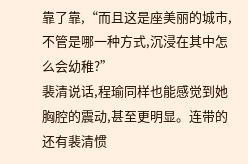靠了靠,“而且这是座美丽的城市,不管是哪一种方式,沉浸在其中怎么会幼稚?”
裴清说话,程瑜同样也能感觉到她胸腔的震动,甚至更明显。连带的还有裴清惯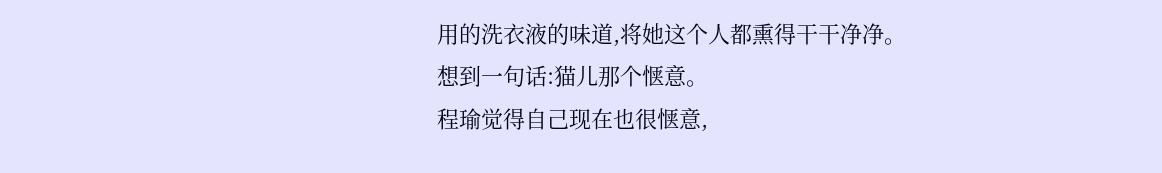用的洗衣液的味道,将她这个人都熏得干干净净。
想到一句话:猫儿那个惬意。
程瑜觉得自己现在也很惬意,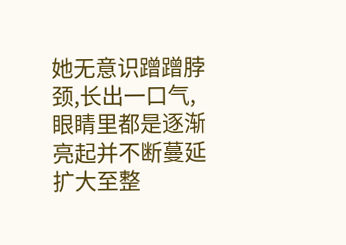她无意识蹭蹭脖颈,长出一口气,眼睛里都是逐渐亮起并不断蔓延扩大至整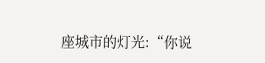座城市的灯光:“你说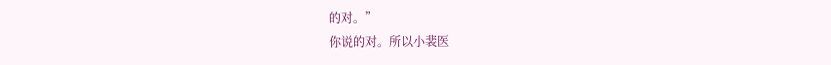的对。”
你说的对。所以小裴医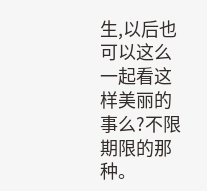生,以后也可以这么一起看这样美丽的事么?不限期限的那种。